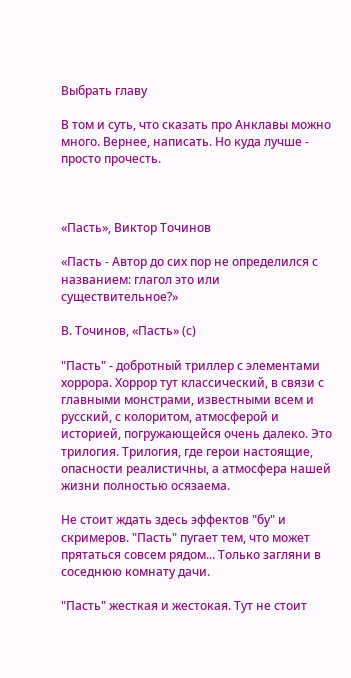Выбрать главу

В том и суть, что сказать про Анклавы можно много. Вернее, написать. Но куда лучше - просто прочесть.



«Пасть», Виктор Точинов

«Пасть - Автор до сих пор не определился с названием: глагол это или существительное?»

В. Точинов, «Пасть» (с)

"Пасть" - добротный триллер с элементами хоррора. Хоррор тут классический, в связи с главными монстрами, известными всем и русский, с колоритом, атмосферой и историей, погружающейся очень далеко. Это трилогия. Трилогия, где герои настоящие, опасности реалистичны, а атмосфера нашей жизни полностью осязаема.

Не стоит ждать здесь эффектов "бу" и скримеров. "Пасть" пугает тем, что может прятаться совсем рядом... Только загляни в соседнюю комнату дачи.

"Пасть" жесткая и жестокая. Тут не стоит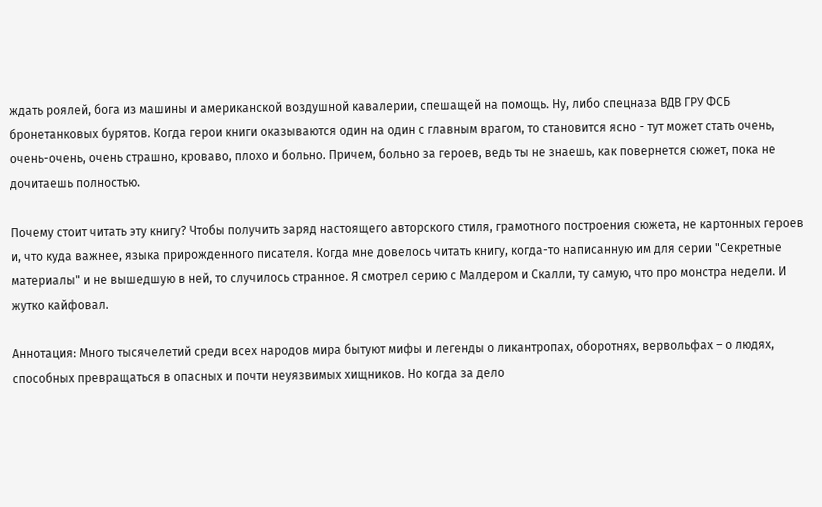ждать роялей, бога из машины и американской воздушной кавалерии, спешащей на помощь. Ну, либо спецназа ВДВ ГРУ ФСБ бронетанковых бурятов. Когда герои книги оказываются один на один с главным врагом, то становится ясно - тут может стать очень, очень-очень, очень страшно, кроваво, плохо и больно. Причем, больно за героев, ведь ты не знаешь, как повернется сюжет, пока не дочитаешь полностью.

Почему стоит читать эту книгу? Чтобы получить заряд настоящего авторского стиля, грамотного построения сюжета, не картонных героев и, что куда важнее, языка прирожденного писателя. Когда мне довелось читать книгу, когда-то написанную им для серии "Секретные материалы" и не вышедшую в ней, то случилось странное. Я смотрел серию с Малдером и Скалли, ту самую, что про монстра недели. И жутко кайфовал.

Аннотация: Много тысячелетий среди всех народов мира бытуют мифы и легенды о ликантропах, оборотнях, вервольфах – о людях, способных превращаться в опасных и почти неуязвимых хищников. Но когда за дело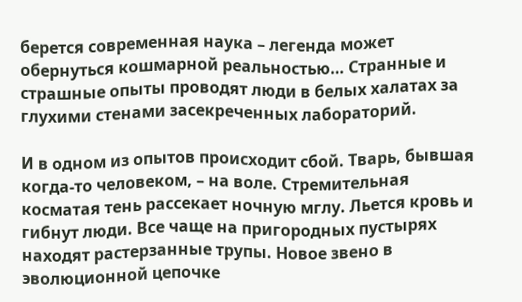берется современная наука – легенда может обернуться кошмарной реальностью… Странные и страшные опыты проводят люди в белых халатах за глухими стенами засекреченных лабораторий.

И в одном из опытов происходит сбой. Тварь, бывшая когда-то человеком, – на воле. Стремительная косматая тень рассекает ночную мглу. Льется кровь и гибнут люди. Все чаще на пригородных пустырях находят растерзанные трупы. Новое звено в эволюционной цепочке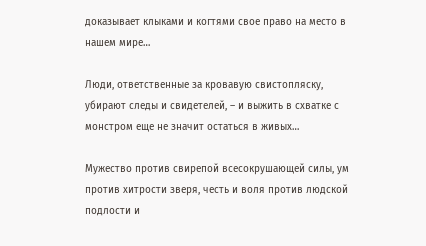доказывает клыками и когтями свое право на место в нашем мире…

Люди, ответственные за кровавую свистопляску, убирают следы и свидетелей, – и выжить в схватке с монстром еще не значит остаться в живых…

Мужество против свирепой всесокрушающей силы, ум против хитрости зверя, честь и воля против людской подлости и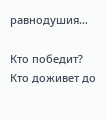равнодушия…

Кто победит? Кто доживет до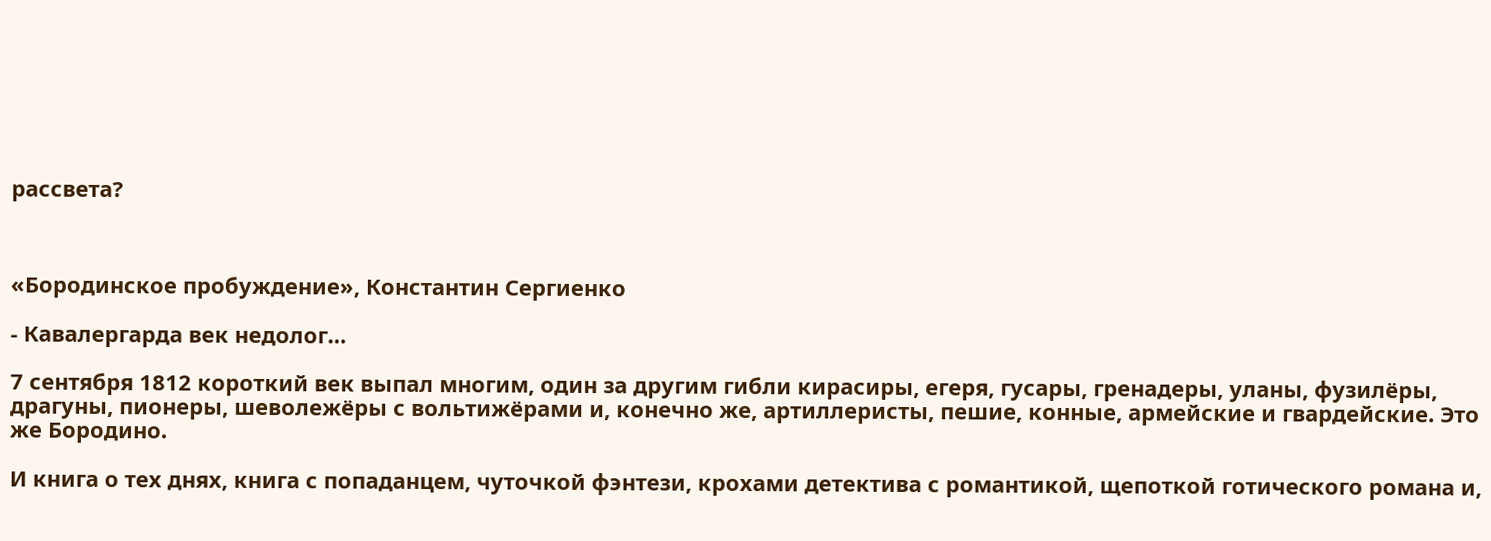рассвета?



«Бородинское пробуждение», Константин Сергиенко

- Кавалергарда век недолог…

7 сентября 1812 короткий век выпал многим, один за другим гибли кирасиры, егеря, гусары, гренадеры, уланы, фузилёры, драгуны, пионеры, шеволежёры с вольтижёрами и, конечно же, артиллеристы, пешие, конные, армейские и гвардейские. Это же Бородино.

И книга о тех днях, книга с попаданцем, чуточкой фэнтези, крохами детектива с романтикой, щепоткой готического романа и,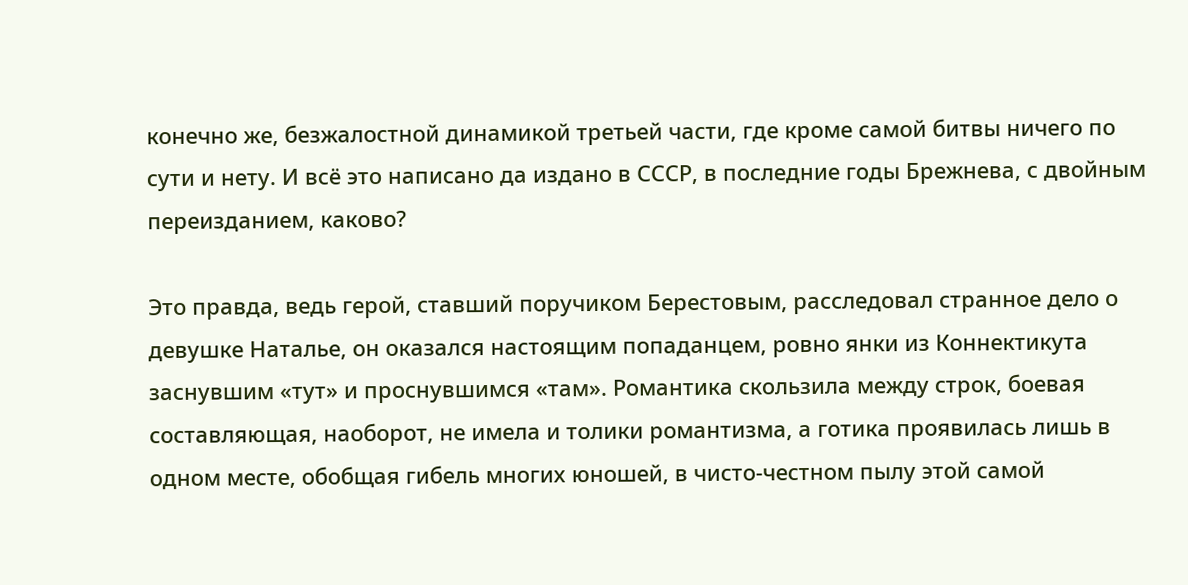конечно же, безжалостной динамикой третьей части, где кроме самой битвы ничего по сути и нету. И всё это написано да издано в СССР, в последние годы Брежнева, с двойным переизданием, каково?

Это правда, ведь герой, ставший поручиком Берестовым, расследовал странное дело о девушке Наталье, он оказался настоящим попаданцем, ровно янки из Коннектикута заснувшим «тут» и проснувшимся «там». Романтика скользила между строк, боевая составляющая, наоборот, не имела и толики романтизма, а готика проявилась лишь в одном месте, обобщая гибель многих юношей, в чисто-честном пылу этой самой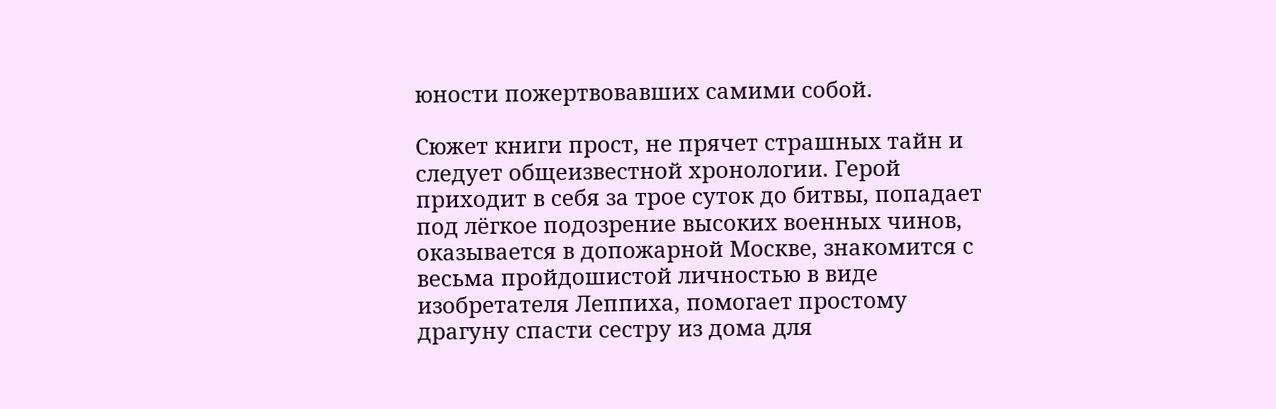юности пожертвовавших самими собой.

Сюжет книги прост, не прячет страшных тайн и следует общеизвестной хронологии. Герой приходит в себя за трое суток до битвы, попадает под лёгкое подозрение высоких военных чинов, оказывается в допожарной Москве, знакомится с весьма пройдошистой личностью в виде изобретателя Леппиха, помогает простому драгуну спасти сестру из дома для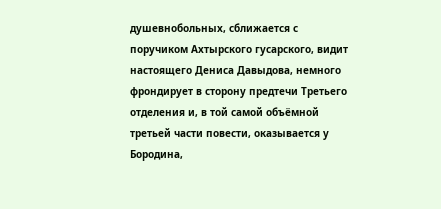душевнобольных, сближается с поручиком Ахтырского гусарского, видит настоящего Дениса Давыдова, немного фрондирует в сторону предтечи Третьего отделения и, в той самой объёмной третьей части повести, оказывается у Бородина,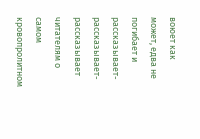воюет как может, едва не погибает и рассказывает-рассказывает-рассказывает читателям о самом кровопролитном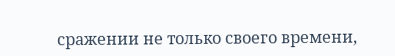сражении не только своего времени,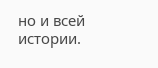но и всей истории.